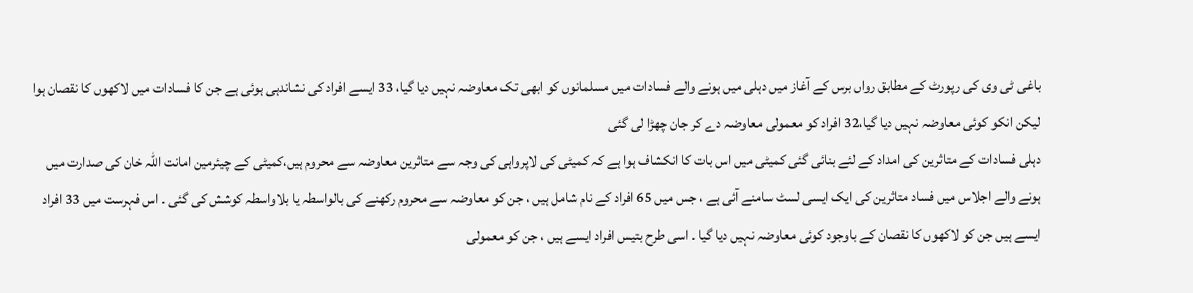باغی ٹی وی کی رپورٹ کے مطابق رواں برس کے آغاز میں دہلی میں ہونے والے فسادات میں مسلمانوں کو ابھی تک معاوضہ نہیں دیا گیا، 33 ایسے افراد کی نشاندہی ہوئی ہے جن کا فسادات میں لاکھوں کا نقصان ہوا لیکن انکو کوئی معاوضہ نہیں دیا گیا،32 افراد کو معمولی معاوضہ دے کر جان چھڑا لی گئی
دہلی فسادات کے متاثرین کی امداد کے لئے بنائی گئی کمیٹی میں اس بات کا انکشاف ہوا ہے کہ کمیٹی کی لاپرواہی کی وجہ سے متاثرین معاوضہ سے محروم ہیں،کمیٹی کے چیئرمین امانت اللہ خان کی صدارت میں ہونے والے اجلاس میں فساد متاثرین کی ایک ایسی لسٹ سامنے آئی ہے ، جس میں 65 افراد کے نام شامل ہیں ، جن کو معاوضہ سے محروم رکھنے کی بالواسطہ یا بلاواسطہ کوشش کی گئی ۔ اس فہرست میں 33 افراد ایسے ہیں جن کو لاکھوں کا نقصان کے باوجود کوئی معاوضہ نہیں دیا گیا ۔ اسی طرح بتیس افراد ایسے ہیں ، جن کو معمولی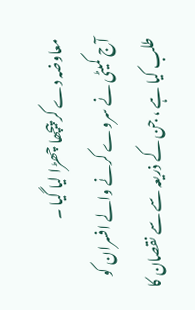معاوضہ دے کر پیچھا چھڑا لیا گیا ۔
آج کمیٹی نے سروے کرنے والے افسران کو طلب کیا ہے ، جن کے ذریعہ سے سے نقصان کا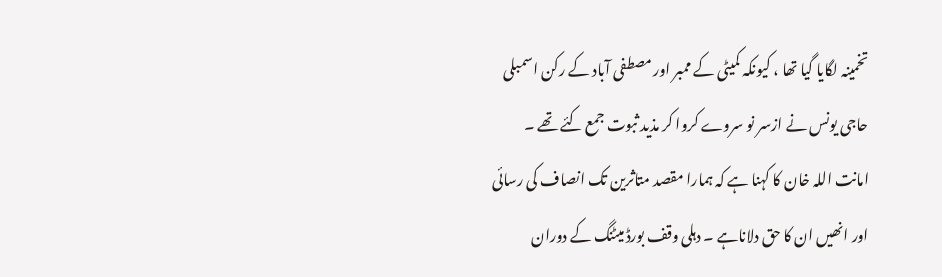تخمینہ لگایا گیا تھا ، کیونکہ کمیٹی کے ممبر اور مصطفی آباد کے رکن اسمبلی حاجی یونس نے ازسر نو سروے کروا کر مذید ثبوت جمع کئے تھے ۔
امانت اللہ خان کا کہنا ہے کہ ہمارا مقصد متاثرین تک انصاف کی رسائی اور انھیں ان کا حق دلاناہے ۔ دہلی وقف بورڈ میٹنگ کے دوران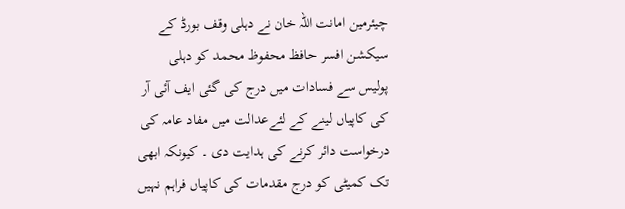چیئرمین امانت اللہ خان نے دہلی وقف بورڈ کے سیکشن افسر حافظ محفوظ محمد کو دہلی پولیس سے فسادات میں درج کی گئی ایف آئی آر کی کاپیاں لینے کے لئےعدالت میں مفاد عامہ کی درخواست دائر کرنے کی ہدایت دی ۔ کیونکہ ابھی تک کمیٹی کو درج مقدمات کی کاپیاں فراہم نہیں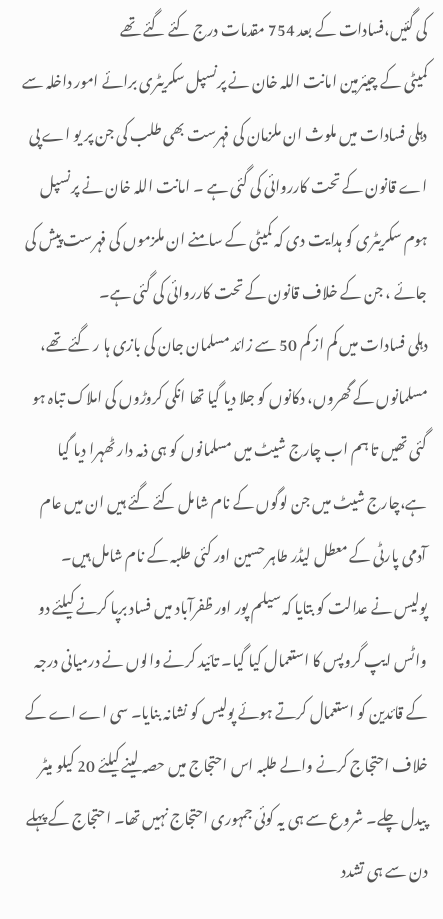کی گئیں،فسادات کے بعد 754 مقدمات درج کئے گئے تھے
کمیٹی کے چیئرمین امانت اللہ خان نے پرنسپل سکریٹری برائے امور داخلہ سے دہلی فسادات میں ملوث ان ملزمان کی فہرست بھی طلب کی جن پر یو اے پی اے قانون کے تحت کارروائی کی گئی ہے ۔ امانت اللہ خان نے پرنسپل ہوم سکریٹری کو ہدایت دی کہ کمیٹی کے سامنے ان ملزموں کی فہرست پیش کی جائے ، جن کے خلاف قانون کے تحت کارروائی کی گئی ہے۔
دہلی فسادات میں کم از کم 50 سے زائد مسلمان جان کی بازی ہا ر گئے تھے، مسلمانوں کے گھروں، دکانوں کو جلا دیا گیا تھا انکی کروڑوں کی املاک تباہ ہو گئی تھیں تا ہم اب چارج شیٹ میں مسلمانوں کو ہی ذمہ دار ٹھہرا دیا گیا ہے،چارج شیٹ میں جن لوگوں کے نام شامل کئے گئے ہیں ان میں عام آدمی پارٹی کے معطل لیڈر طاہر حسین اور کئی طلبہ کے نام شامل ہیں۔
پولیس نے عدالت کو بتایا کہ سیلم پور اور ظفرآباد میں فساد برپا کرنے کیلئے دو واٹس ایپ گروپس کا استعمال کیا گیا۔ تائید کرنے والوں نے درمیانی درجہ کے قائدین کو استعمال کرتے ہوئے پولیس کو نشانہ بنایا۔ سی اے اے کے خلاف احتجاج کرنے والے طلبہ اس احتجاج میں حصہ لینے کیلئے 20 کیلو میٹر پیدل چلے۔ شروع سے ہی یہ کوئی جمہوری احتجاج نہیں تھا۔ احتجاج کے پہلے دن سے ہی تشدد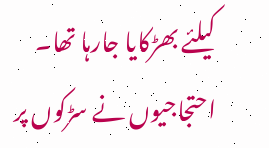کیلئے بھڑکایا جارہا تھا۔ احتجاجیوں نے سڑکوں پر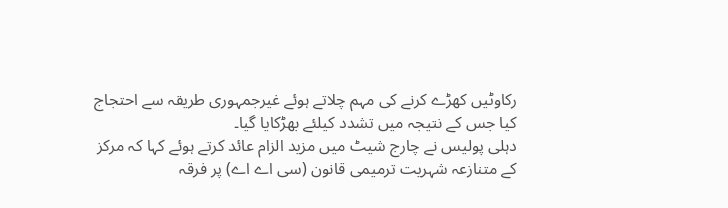رکاوٹیں کھڑے کرنے کی مہم چلاتے ہوئے غیرجمہوری طریقہ سے احتجاج کیا جس کے نتیجہ میں تشدد کیلئے بھڑکایا گیا۔
دہلی پولیس نے چارج شیٹ میں مزید الزام عائد کرتے ہوئے کہا کہ مرکز کے متنازعہ شہریت ترمیمی قانون (سی اے اے) پر فرقہ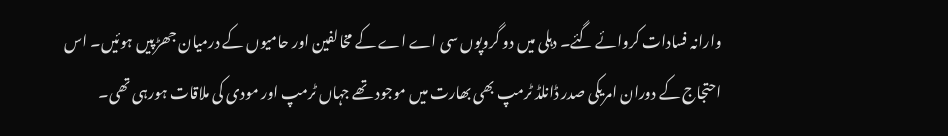وارانہ فسادات کروائے گئے۔ دہلی میں دو گروپوں سی اے اے کے مخالفین اور حامیوں کے درمیان جھڑپیں ہوئیں۔ اس احتجاج کے دوران امریکی صدر ڈانلڈ ٹرمپ بھی بھارت میں موجود تھے جہاں ٹرمپ اور مودی کی ملاقات ہورہی تھی۔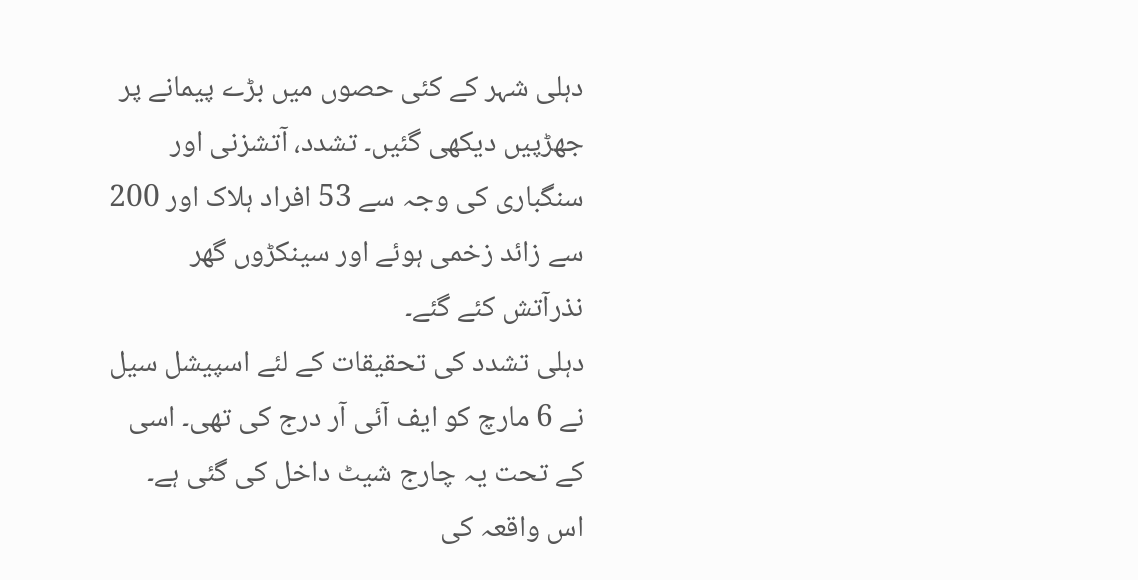دہلی شہر کے کئی حصوں میں بڑے پیمانے پر جھڑپیں دیکھی گئیں۔ تشدد، آتشزنی اور سنگباری کی وجہ سے 53 افراد ہلاک اور 200 سے زائد زخمی ہوئے اور سینکڑوں گھر نذرآتش کئے گئے۔
دہلی تشدد کی تحقیقات کے لئے اسپیشل سیل نے 6 مارچ کو ایف آئی آر درج کی تھی۔ اسی کے تحت یہ چارج شیٹ داخل کی گئی ہے۔ اس واقعہ کی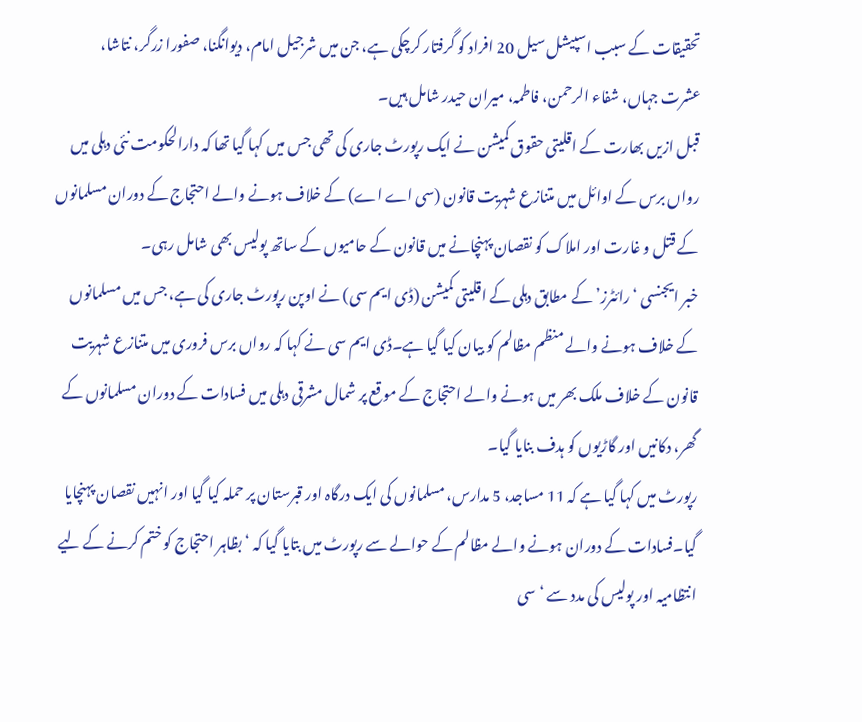تحقیقات کے سبب اسپیشل سیل 20 افراد کو گرفتار کرچکی ہے، جن میں شرجیل امام، دیوانگنا، صفورا زرگر، نتاشا، عشرت جہاں، شفاء الرحمن، فاطمہ، میران حیدر شامل ہیں۔
قبل ازیں بھارت کے اقلیتی حقوق کمیشن نے ایک رپورٹ جاری کی تھی جس میں کہا گیا تھا کہ دارالحکومت نئی دہلی میں رواں برس کے اوائل میں متنازع شہریت قانون (سی اے اے) کے خلاف ہونے والے احتجاج کے دوران مسلمانوں کے قتل و غارت اور املاک کو نقصان پہنچانے میں قانون کے حامیوں کے ساتھ پولیس بھی شامل رہی۔
خبر ایجنسی ‘رائٹرز’ کے مطابق دہلی کے اقلیتی کمیشن (ڈی ایم سی) نے اوپن رپورٹ جاری کی ہے، جس میں مسلمانوں کے خلاف ہونے والے منظم مظالم کو بیان کیا گیا ہے۔ڈی ایم سی نے کہا کہ رواں برس فروری میں متنازع شہریت قانون کے خلاف ملک بھر میں ہونے والے احتجاج کے موقع پر شمال مشرقی دہلی میں فسادات کے دوران مسلمانوں کے گھر، دکانیں اور گاڑیوں کو ہدف بنایا گیا۔
رپورٹ میں کہا گیا ہے کہ 11 مساجد، 5 مدارس، مسلمانوں کی ایک درگاہ اور قبرستان پر حملہ کیا گیا اور انہیں نقصان پہنچایا گیا۔فسادات کے دوران ہونے والے مظالم کے حوالے سے رپورٹ میں بتایا گیا کہ ‘بظاہر احتجاج کو ختم کرنے کے لیے انتظامیہ اور پولیس کی مدد سے ‘سی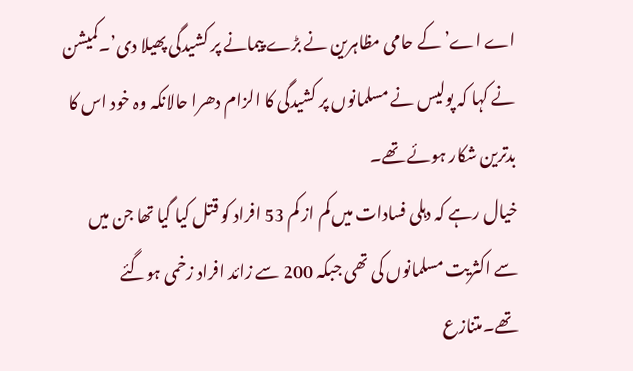اے اے’ کے حامی مظاہرین نے بڑے پیمانے پر کشیدگی پھیلا دی’۔کمیشن نے کہا کہ پولیس نے مسلمانوں پر کشیدگی کا الزام دھرا حالانکہ وہ خود اس کا بدترین شکار ہوئے تھے۔
خیال رہے کہ دہلی فسادات میں کم از کم 53 افراد کو قتل کیا گیا تھا جن میں سے اکثریت مسلمانوں کی تھی جبکہ 200 سے زائد افراد زخمی ہوگئے تھے۔متنازع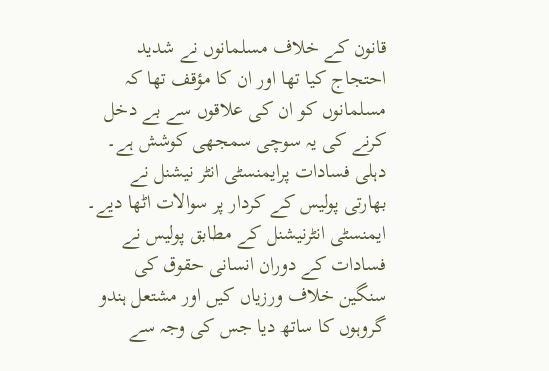قانون کے خلاف مسلمانوں نے شدید احتجاج کیا تھا اور ان کا مؤقف تھا کہ مسلمانوں کو ان کی علاقوں سے بے دخل کرنے کی یہ سوچی سمجھی کوشش ہے۔
دہلی فسادات پرایمنسٹی انٹر نیشنل نے بھارتی پولیس کے کردار پر سوالات اٹھا دیے۔ ایمنسٹی انٹرنیشنل کے مطابق پولیس نے فسادات کے دوران انسانی حقوق کی سنگین خلاف ورزیاں کیں اور مشتعل ہندو گروہوں کا ساتھ دیا جس کی وجہ سے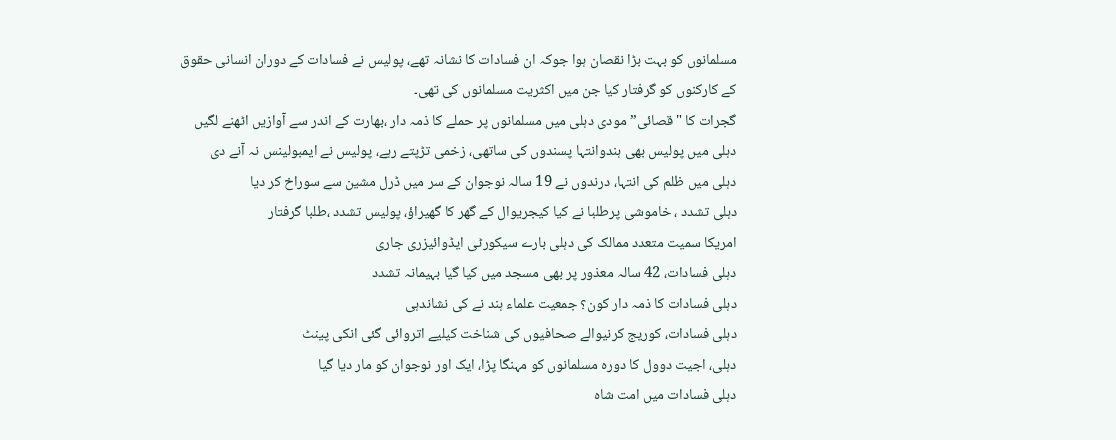مسلمانوں کو بہت بڑا نقصان ہوا جوکہ ان فسادات کا نشانہ تھے، پولیس نے فسادات کے دوران انسانی حقوق کے کارکنوں کو گرفتار کیا جن میں اکثریت مسلمانوں کی تھی۔
گجرات کا "قصائی” مودی دہلی میں مسلمانوں پر حملے کا ذمہ دار ،بھارت کے اندر سے آوازیں اٹھنے لگیں
دہلی میں پولیس بھی ہندوانتہا پسندوں کی ساتھی، زخمی تڑپتے رہے، پولیس نے ایمبولینس نہ آنے دی
دہلی میں ظلم کی انتہا، درندوں نے 19 سالہ نوجوان کے سر میں ڈرل مشین سے سوراخ کر دیا
دہلی تشدد ، خاموشی پرطلبا نے کیا کیجریوال کے گھر کا گھیراؤ، پولیس تشدد ،طلبا گرفتار
امریکا سمیت متعدد ممالک کی دہلی بارے سیکورٹی ایڈوائیزری جاری
دہلی فسادات، 42 سالہ معذور پر بھی مسجد میں کیا گیا بہیمانہ تشدد
دہلی فسادات کا ذمہ دار کون؟ جمعیت علماء ہند نے کی نشاندہی
دہلی فسادات، کوریج کرنیوالے صحافیوں کی شناخت کیلیے اتروائی گئی انکی پینٹ
دہلی، اجیت دوول کا دورہ مسلمانوں کو مہنگا پڑا، ایک اور نوجوان کو مار دیا گیا
دہلی فسادات میں امت شاہ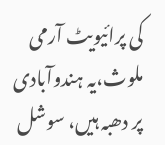کی پرائیویٹ آرمی ملوث،یہ ہندوآبادی پر دھبہ ہیں، سوشل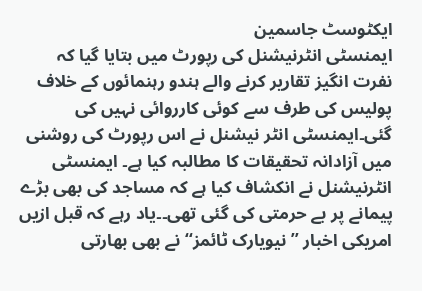ایکٹوسٹ جاسمین
ایمنسٹی انٹرنیشنل کی رپورٹ میں بتایا گیا کہ نفرت انگیز تقاریر کرنے والے ہندو رہنمائوں کے خلاف پولیس کی طرف سے کوئی کارروائی نہیں کی گئی۔ایمنسٹی انٹر نیشنل نے اس رپورٹ کی روشنی میں آزادانہ تحقیقات کا مطالبہ کیا ہے۔ ایمنسٹی انٹرنیشنل نے انکشاف کیا ہے کہ مساجد کی بھی بڑے پیمانے پر بے حرمتی کی گئی تھی۔۔یاد رہے کہ قبل ازیں امریکی اخبار ’’ نیویارک ٹائمز‘‘ نے بھی بھارتی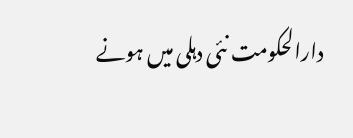دارالحکومت نئی دہلی میں ہونے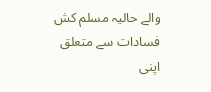والے حالیہ مسلم کش فسادات سے متعلق اپنی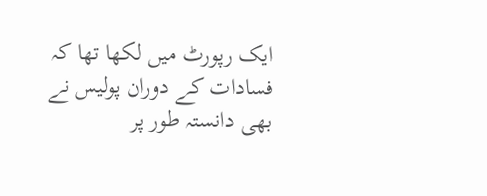ایک رپورٹ میں لکھا تھا کہ فسادات کے دوران پولیس نے بھی دانستہ طور پر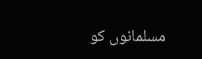مسلمانوں کو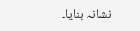نشانہ بنایا۔